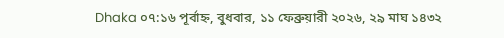Dhaka ০৭:১৬ পূর্বাহ্ন, বুধবার, ১১ ফেব্রুয়ারী ২০২৬, ২৯ মাঘ ১৪৩২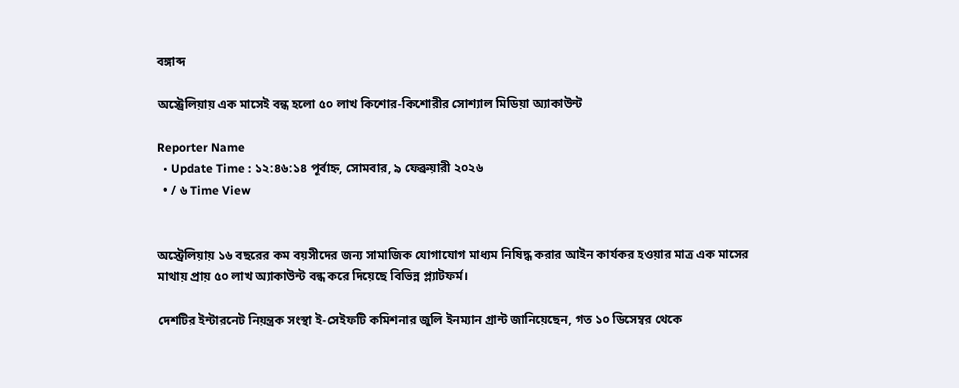বঙ্গাব্দ

অস্ট্রেলিয়ায় এক মাসেই বন্ধ হলো ৫০ লাখ কিশোর-কিশোরীর সোশ্যাল মিডিয়া অ্যাকাউন্ট

Reporter Name
  • Update Time : ১২:৪৬:১৪ পূর্বাহ্ন, সোমবার, ৯ ফেব্রুয়ারী ২০২৬
  • / ৬ Time View


অস্ট্রেলিয়ায় ১৬ বছরের কম বয়সীদের জন্য সামাজিক যোগাযোগ মাধ্যম নিষিদ্ধ করার আইন কার্যকর হওয়ার মাত্র এক মাসের মাথায় প্রায় ৫০ লাখ অ্যাকাউন্ট বন্ধ করে দিয়েছে বিভিন্ন প্ল্যাটফর্ম।

দেশটির ইন্টারনেট নিয়ন্ত্রক সংস্থা ই-সেইফটি কমিশনার জুলি ইনম্যান গ্রান্ট জানিয়েছেন, গত ১০ ডিসেম্বর থেকে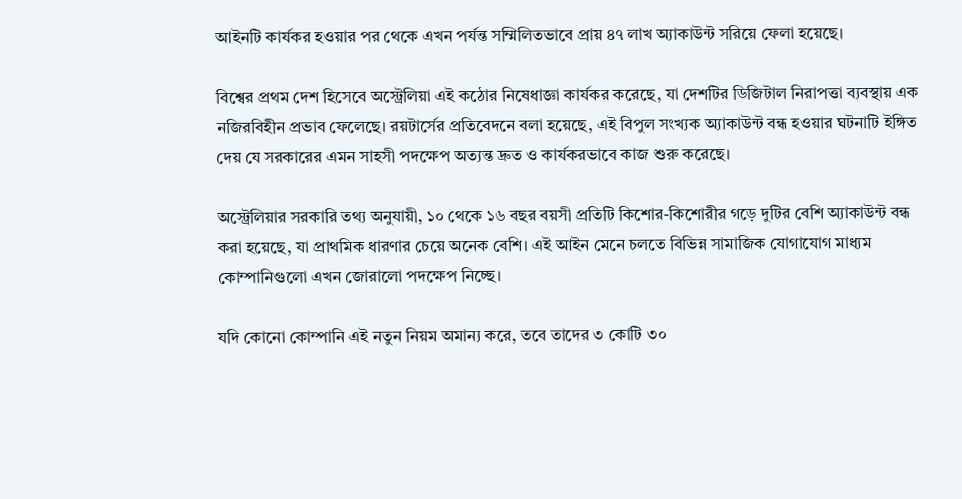আইনটি কার্যকর হওয়ার পর থেকে এখন পর্যন্ত সম্মিলিতভাবে প্রায় ৪৭ লাখ অ্যাকাউন্ট সরিয়ে ফেলা হয়েছে।

বিশ্বের প্রথম দেশ হিসেবে অস্ট্রেলিয়া এই কঠোর নিষেধাজ্ঞা কার্যকর করেছে, যা দেশটির ডিজিটাল নিরাপত্তা ব্যবস্থায় এক নজিরবিহীন প্রভাব ফেলেছে। রয়টার্সের প্রতিবেদনে বলা হয়েছে, এই বিপুল সংখ্যক অ্যাকাউন্ট বন্ধ হওয়ার ঘটনাটি ইঙ্গিত দেয় যে সরকারের এমন সাহসী পদক্ষেপ অত্যন্ত দ্রুত ও কার্যকরভাবে কাজ শুরু করেছে।

অস্ট্রেলিয়ার সরকারি তথ্য অনুযায়ী, ১০ থেকে ১৬ বছর বয়সী প্রতিটি কিশোর-কিশোরীর গড়ে দুটির বেশি অ্যাকাউন্ট বন্ধ করা হয়েছে, যা প্রাথমিক ধারণার চেয়ে অনেক বেশি। এই আইন মেনে চলতে বিভিন্ন সামাজিক যোগাযোগ মাধ্যম কোম্পানিগুলো এখন জোরালো পদক্ষেপ নিচ্ছে।

যদি কোনো কোম্পানি এই নতুন নিয়ম অমান্য করে, তবে তাদের ৩ কোটি ৩০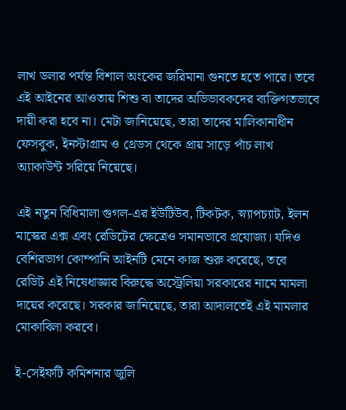লাখ ডলার পর্যন্ত বিশাল অংকের জরিমানা গুনতে হতে পারে। তবে এই আইনের আওতায় শিশু বা তাদের অভিভাবকদের ব্যক্তিগতভাবে দায়ী করা হবে না। মেটা জানিয়েছে, তারা তাদের মালিকানাধীন ফেসবুক, ইনস্টাগ্রাম ও থ্রেডস থেকে প্রায় সাড়ে পাঁচ লাখ অ্যাকাউন্ট সরিয়ে নিয়েছে।

এই নতুন বিধিমালা গুগল-এর ইউটিউব, টিকটক, স্ন্যাপচ্যাট, ইলন মাস্কের এক্স এবং রেডিটের ক্ষেত্রেও সমানভাবে প্রযোজ্য। যদিও বেশিরভাগ কোম্পানি আইনটি মেনে কাজ শুরু করেছে, তবে রেডিট এই নিষেধাজ্ঞার বিরুদ্ধে অস্ট্রেলিয়া সরকারের নামে মামলা দায়ের করেছে। সরকার জানিয়েছে, তারা আদালতেই এই মামলার মোকাবিলা করবে।

ই-সেইফটি কমিশনার জুলি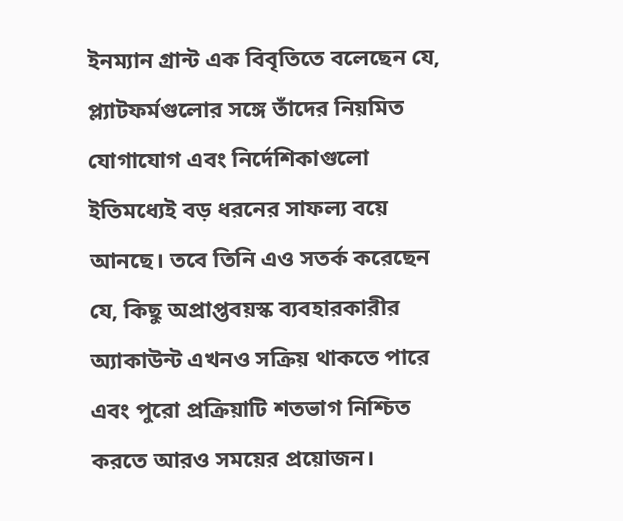ইনম্যান গ্রান্ট এক বিবৃতিতে বলেছেন যে, প্ল্যাটফর্মগুলোর সঙ্গে তাঁদের নিয়মিত যোগাযোগ এবং নির্দেশিকাগুলো ইতিমধ্যেই বড় ধরনের সাফল্য বয়ে আনছে। তবে তিনি এও সতর্ক করেছেন যে, কিছু অপ্রাপ্তবয়স্ক ব্যবহারকারীর অ্যাকাউন্ট এখনও সক্রিয় থাকতে পারে এবং পুরো প্রক্রিয়াটি শতভাগ নিশ্চিত করতে আরও সময়ের প্রয়োজন।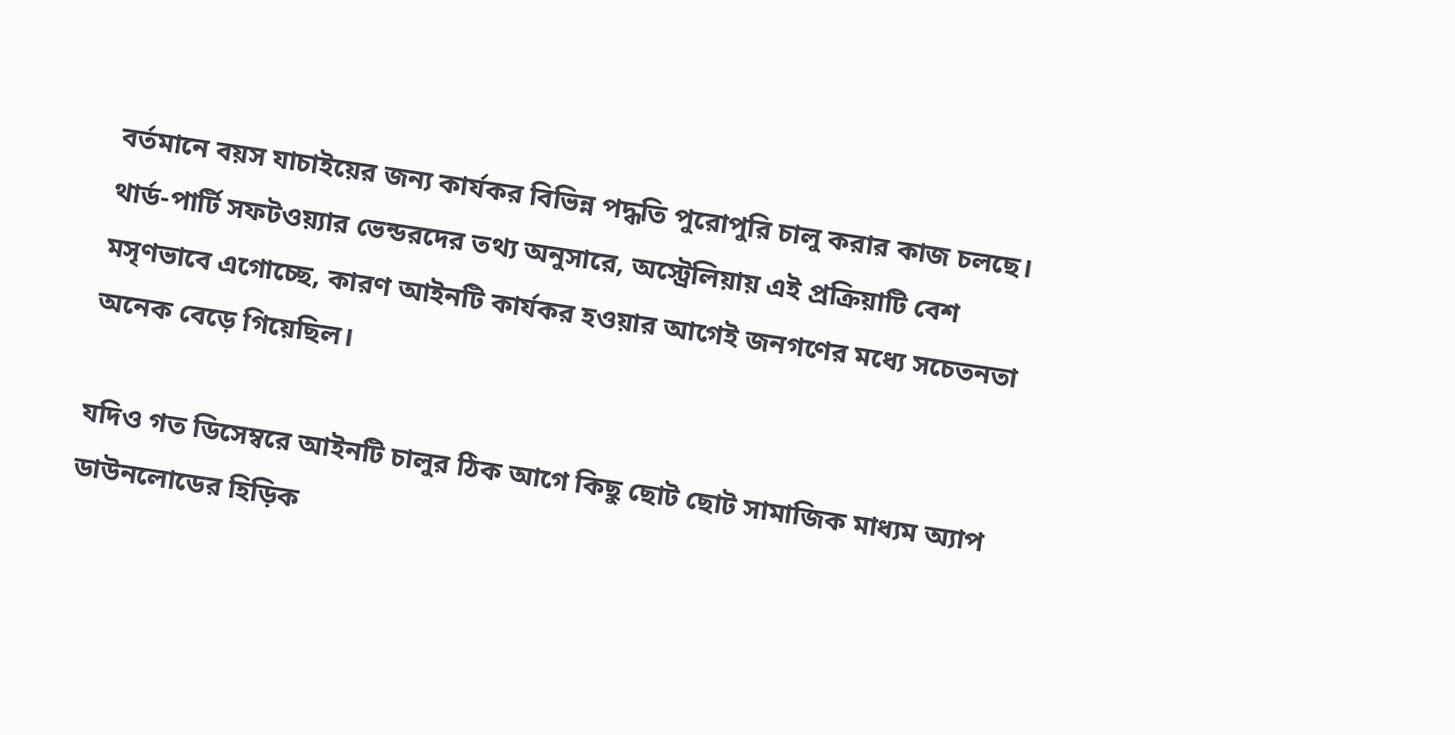বর্তমানে বয়স যাচাইয়ের জন্য কার্যকর বিভিন্ন পদ্ধতি পুরোপুরি চালু করার কাজ চলছে। থার্ড-পার্টি সফটওয়্যার ভেন্ডরদের তথ্য অনুসারে, অস্ট্রেলিয়ায় এই প্রক্রিয়াটি বেশ মসৃণভাবে এগোচ্ছে, কারণ আইনটি কার্যকর হওয়ার আগেই জনগণের মধ্যে সচেতনতা অনেক বেড়ে গিয়েছিল।

যদিও গত ডিসেম্বরে আইনটি চালুর ঠিক আগে কিছু ছোট ছোট সামাজিক মাধ্যম অ্যাপ ডাউনলোডের হিড়িক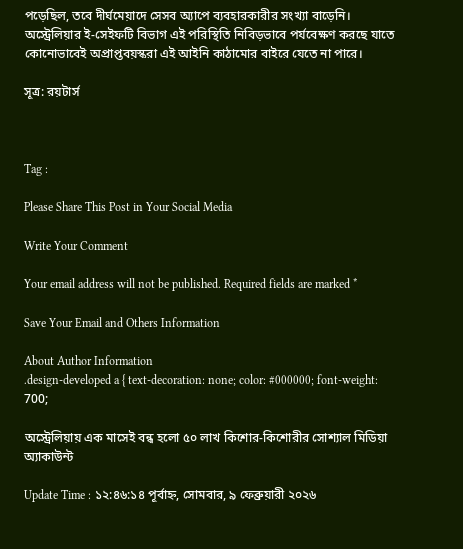পড়েছিল, তবে দীর্ঘমেয়াদে সেসব অ্যাপে ব্যবহারকারীর সংখ্যা বাড়েনি। অস্ট্রেলিয়ার ই-সেইফটি বিভাগ এই পরিস্থিতি নিবিড়ভাবে পর্যবেক্ষণ করছে যাতে কোনোভাবেই অপ্রাপ্তবয়স্করা এই আইনি কাঠামোর বাইরে যেতে না পারে।

সূত্র: রয়টার্স



Tag :

Please Share This Post in Your Social Media

Write Your Comment

Your email address will not be published. Required fields are marked *

Save Your Email and Others Information

About Author Information
.design-developed a { text-decoration: none; color: #000000; font-weight: 700;

অস্ট্রেলিয়ায় এক মাসেই বন্ধ হলো ৫০ লাখ কিশোর-কিশোরীর সোশ্যাল মিডিয়া অ্যাকাউন্ট

Update Time : ১২:৪৬:১৪ পূর্বাহ্ন, সোমবার, ৯ ফেব্রুয়ারী ২০২৬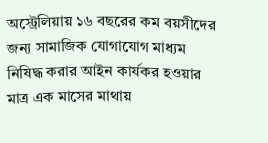অস্ট্রেলিয়ায় ১৬ বছরের কম বয়সীদের জন্য সামাজিক যোগাযোগ মাধ্যম নিষিদ্ধ করার আইন কার্যকর হওয়ার মাত্র এক মাসের মাথায়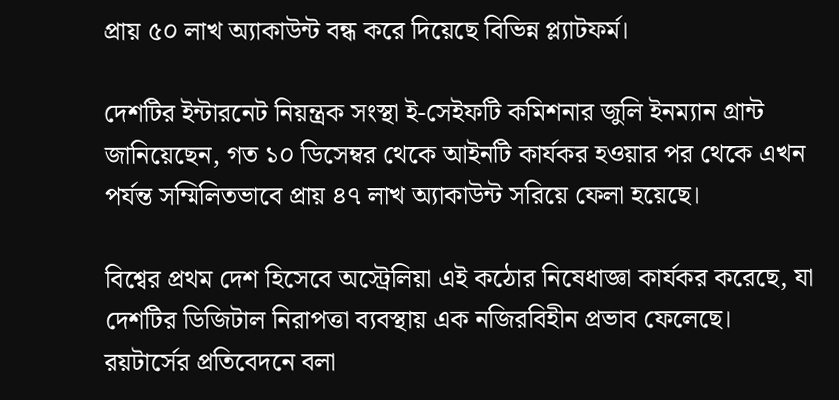প্রায় ৫০ লাখ অ্যাকাউন্ট বন্ধ করে দিয়েছে বিভিন্ন প্ল্যাটফর্ম।

দেশটির ইন্টারনেট নিয়ন্ত্রক সংস্থা ই-সেইফটি কমিশনার জুলি ইনম্যান গ্রান্ট জানিয়েছেন, গত ১০ ডিসেম্বর থেকে আইনটি কার্যকর হওয়ার পর থেকে এখন পর্যন্ত সম্মিলিতভাবে প্রায় ৪৭ লাখ অ্যাকাউন্ট সরিয়ে ফেলা হয়েছে।

বিশ্বের প্রথম দেশ হিসেবে অস্ট্রেলিয়া এই কঠোর নিষেধাজ্ঞা কার্যকর করেছে, যা দেশটির ডিজিটাল নিরাপত্তা ব্যবস্থায় এক নজিরবিহীন প্রভাব ফেলেছে। রয়টার্সের প্রতিবেদনে বলা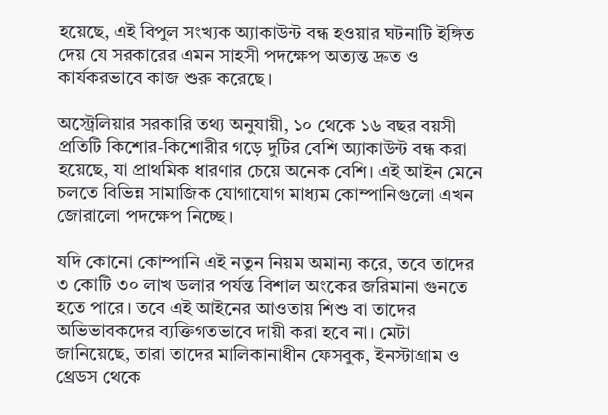হয়েছে, এই বিপুল সংখ্যক অ্যাকাউন্ট বন্ধ হওয়ার ঘটনাটি ইঙ্গিত দেয় যে সরকারের এমন সাহসী পদক্ষেপ অত্যন্ত দ্রুত ও কার্যকরভাবে কাজ শুরু করেছে।

অস্ট্রেলিয়ার সরকারি তথ্য অনুযায়ী, ১০ থেকে ১৬ বছর বয়সী প্রতিটি কিশোর-কিশোরীর গড়ে দুটির বেশি অ্যাকাউন্ট বন্ধ করা হয়েছে, যা প্রাথমিক ধারণার চেয়ে অনেক বেশি। এই আইন মেনে চলতে বিভিন্ন সামাজিক যোগাযোগ মাধ্যম কোম্পানিগুলো এখন জোরালো পদক্ষেপ নিচ্ছে।

যদি কোনো কোম্পানি এই নতুন নিয়ম অমান্য করে, তবে তাদের ৩ কোটি ৩০ লাখ ডলার পর্যন্ত বিশাল অংকের জরিমানা গুনতে হতে পারে। তবে এই আইনের আওতায় শিশু বা তাদের অভিভাবকদের ব্যক্তিগতভাবে দায়ী করা হবে না। মেটা জানিয়েছে, তারা তাদের মালিকানাধীন ফেসবুক, ইনস্টাগ্রাম ও থ্রেডস থেকে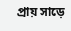প্রায় সাড়ে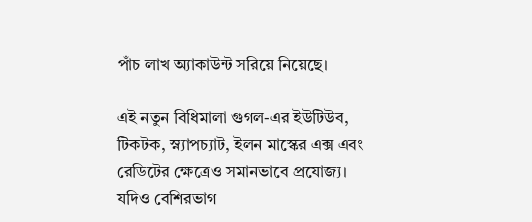পাঁচ লাখ অ্যাকাউন্ট সরিয়ে নিয়েছে।

এই নতুন বিধিমালা গুগল-এর ইউটিউব, টিকটক, স্ন্যাপচ্যাট, ইলন মাস্কের এক্স এবং রেডিটের ক্ষেত্রেও সমানভাবে প্রযোজ্য। যদিও বেশিরভাগ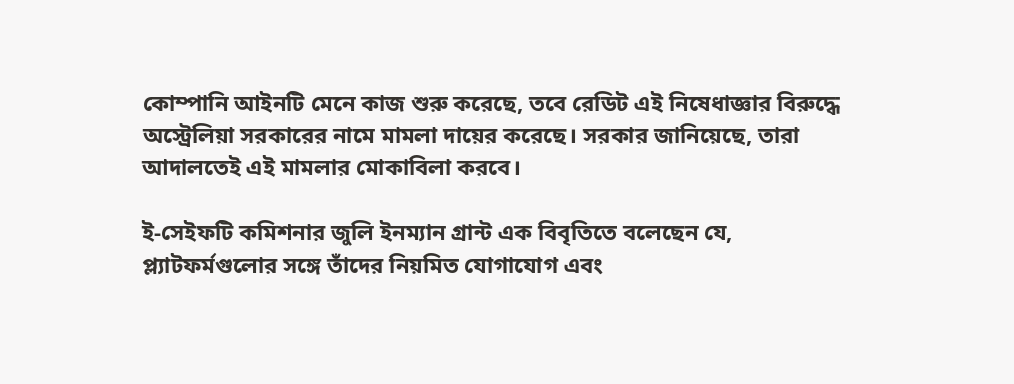কোম্পানি আইনটি মেনে কাজ শুরু করেছে, তবে রেডিট এই নিষেধাজ্ঞার বিরুদ্ধে অস্ট্রেলিয়া সরকারের নামে মামলা দায়ের করেছে। সরকার জানিয়েছে, তারা আদালতেই এই মামলার মোকাবিলা করবে।

ই-সেইফটি কমিশনার জুলি ইনম্যান গ্রান্ট এক বিবৃতিতে বলেছেন যে, প্ল্যাটফর্মগুলোর সঙ্গে তাঁদের নিয়মিত যোগাযোগ এবং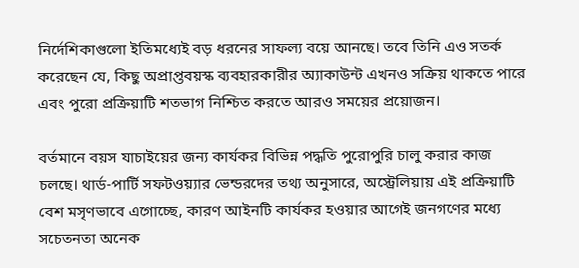নির্দেশিকাগুলো ইতিমধ্যেই বড় ধরনের সাফল্য বয়ে আনছে। তবে তিনি এও সতর্ক করেছেন যে, কিছু অপ্রাপ্তবয়স্ক ব্যবহারকারীর অ্যাকাউন্ট এখনও সক্রিয় থাকতে পারে এবং পুরো প্রক্রিয়াটি শতভাগ নিশ্চিত করতে আরও সময়ের প্রয়োজন।

বর্তমানে বয়স যাচাইয়ের জন্য কার্যকর বিভিন্ন পদ্ধতি পুরোপুরি চালু করার কাজ চলছে। থার্ড-পার্টি সফটওয়্যার ভেন্ডরদের তথ্য অনুসারে, অস্ট্রেলিয়ায় এই প্রক্রিয়াটি বেশ মসৃণভাবে এগোচ্ছে, কারণ আইনটি কার্যকর হওয়ার আগেই জনগণের মধ্যে সচেতনতা অনেক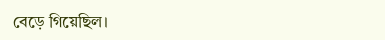বেড়ে গিয়েছিল।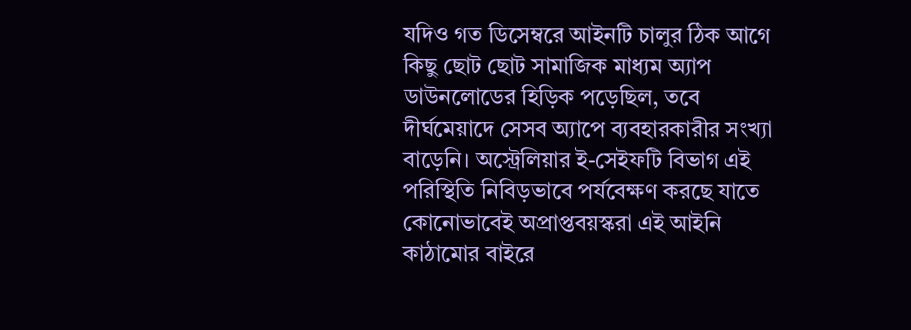যদিও গত ডিসেম্বরে আইনটি চালুর ঠিক আগে কিছু ছোট ছোট সামাজিক মাধ্যম অ্যাপ ডাউনলোডের হিড়িক পড়েছিল, তবে দীর্ঘমেয়াদে সেসব অ্যাপে ব্যবহারকারীর সংখ্যা বাড়েনি। অস্ট্রেলিয়ার ই-সেইফটি বিভাগ এই পরিস্থিতি নিবিড়ভাবে পর্যবেক্ষণ করছে যাতে কোনোভাবেই অপ্রাপ্তবয়স্করা এই আইনি কাঠামোর বাইরে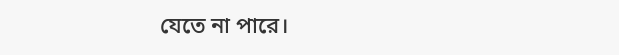যেতে না পারে।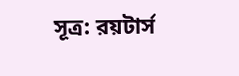সূত্র: রয়টার্স